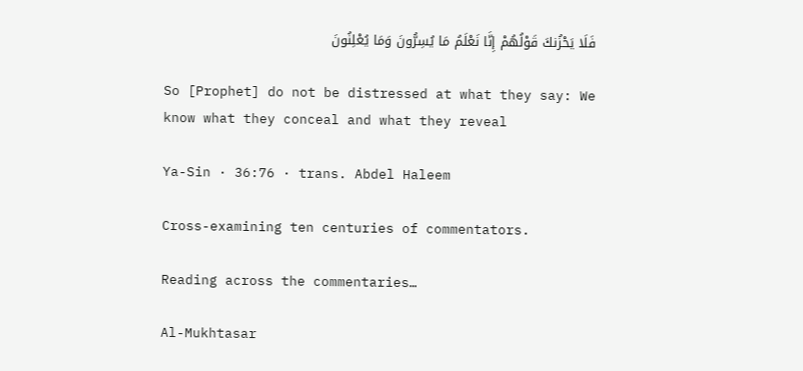فَلَا يَحْزُنكَ قَوْلُهُمْ إِنَّا نَعْلَمُ مَا يُسِرُّونَ وَمَا يُعْلِنُونَ

So [Prophet] do not be distressed at what they say: We know what they conceal and what they reveal

Ya-Sin · 36:76 · trans. Abdel Haleem

Cross-examining ten centuries of commentators.

Reading across the commentaries…

Al-Mukhtasar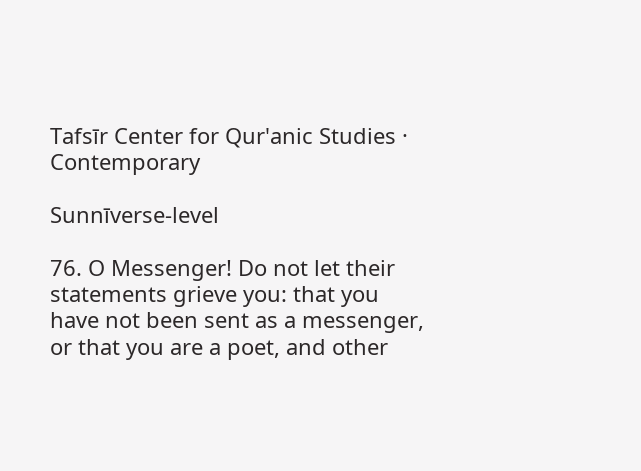Tafsīr Center for Qur'anic Studies · Contemporary

Sunnīverse-level

76. O Messenger! Do not let their statements grieve you: that you have not been sent as a messenger, or that you are a poet, and other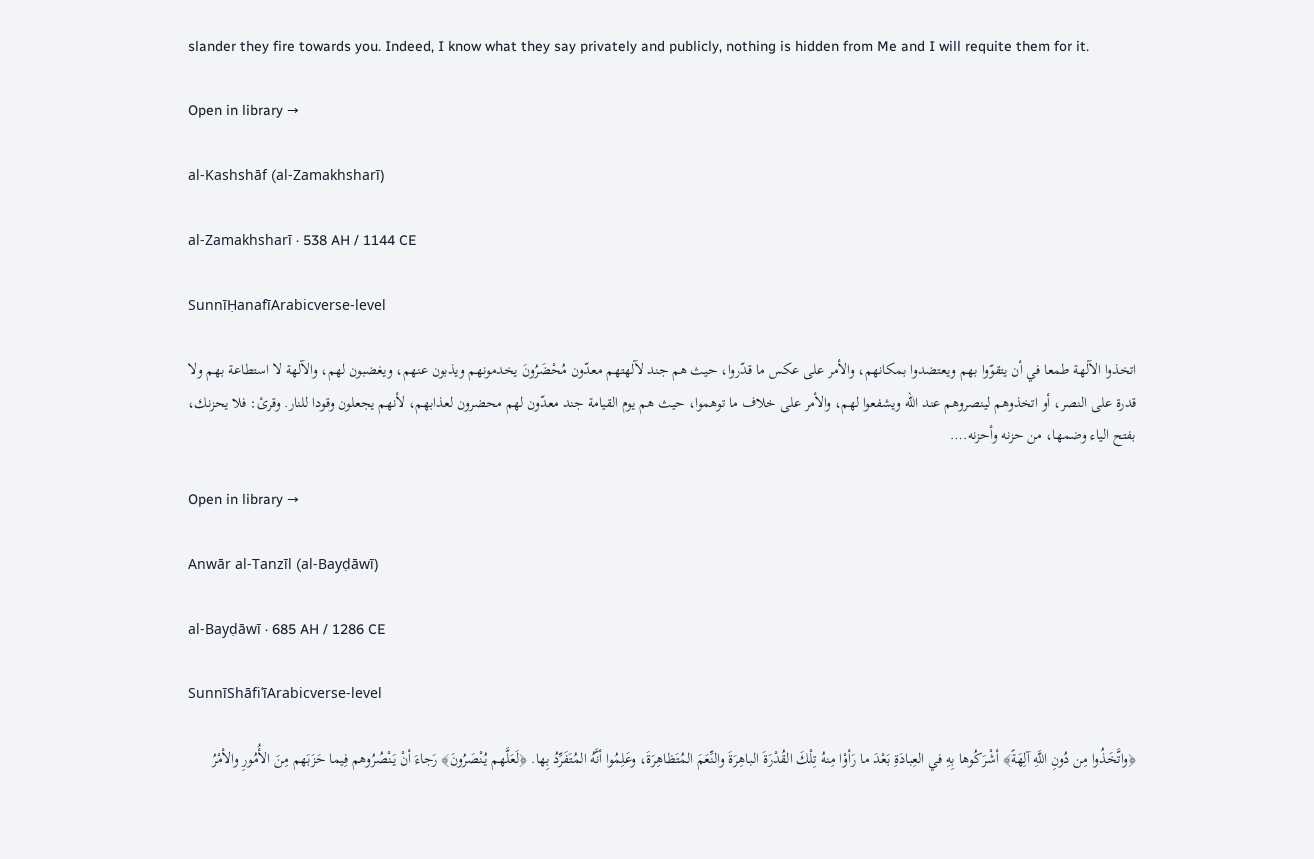slander they fire towards you. Indeed, I know what they say privately and publicly, nothing is hidden from Me and I will requite them for it.

Open in library →

al-Kashshāf (al-Zamakhsharī)

al-Zamakhsharī · 538 AH / 1144 CE

SunnīḤanafīArabicverse-level

اتخذوا الآلهة طمعا في أن يتقوّوا بهم ويعتضدوا بمكانهم، والأمر على عكس ما قدّروا، حيث هم جند لآلهتهم معدّون مُحْضَرُونَ يخدمونهم ويذبون عنهم، ويغضبون لهم، والآلهة لا استطاعة بهم ولا قدرة على النصر، أو اتخذوهم لينصروهم عند الله ويشفعوا لهم، والأمر على خلاف ما توهموا، حيث هم يوم القيامة جند معدّون لهم محضرون لعذابهم، لأنهم يجعلون وقودا للنار. وقرئ: فلا يحزنك، بفتح الياء وضمها، من حزنه وأحزنه.…

Open in library →

Anwār al-Tanzīl (al-Bayḍāwī)

al-Bayḍāwī · 685 AH / 1286 CE

SunnīShāfiʿīArabicverse-level

﴿واتَّخَذُوا مِن دُونِ اللَّهِ آلِهَةً﴾ أشْرَكُوها بِهِ في العِبادَةِ بَعْدَ ما رَأوْا مِنهُ تِلْكَ القُدْرَةَ الباهِرَةَ والنِّعَمَ المُتَظاهِرَةَ، وعَلِمُوا أنَّهُ المُتَفَرِّدُ بِها. ﴿لَعَلَّهم يُنْصَرُونَ﴾ رَجاءَ أنْ يَنْصُرُوهم فِيما حَزَبَهم مِنَ الأُمُورِ والأمْرُ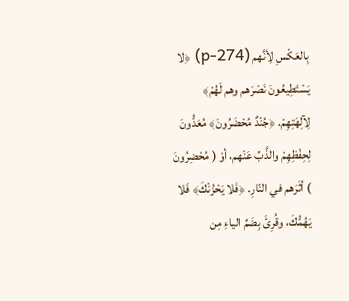بِالعَكْسِ لِأنَّهم (p-274) ﴿لا يَسْتَطِيعُونَ نَصْرَهم وهم لَهُمْ﴾ لِآلِهَتِهِمْ. ﴿جُنْدٌ مُحْضَرُونَ﴾ مُعَدُّونَ لِحِفْظِهِمْ والذَّبِّ عَنْهم، أوْ ( مُحْضِرُونَ ) أثَرَهم في النّارِ. ﴿فَلا يَحْزُنْكَ﴾ فَلا يَهُمُّكَ، وقُرِئَ بِضَمِّ الياءِ مِن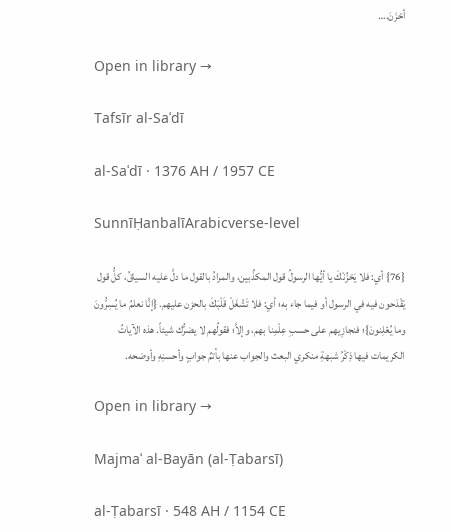أحْزَنَ.…

Open in library →

Tafsīr al-Saʿdī

al-Saʿdī · 1376 AH / 1957 CE

SunnīḤanbalīArabicverse-level

{76} أي: فلا يَحْزُنْكَ يا أيُّها الرسولُ قول المكذِّبين، والمرادُ بالقول ما دلَّ عليه السياقُ، كلُّ قول يَقْدَحون فيه في الرسول أو فيما جاء به؛ أي: فلا تَشْغَلْ قَلْبَكَ بالحزن عليهم. {إنَّا نعلمُ ما يُسِرُّونَ وما يُعۡلِنونَ}؛ فنجازِيهم على حسبِ عِلْمِنا بهم، وإلاَّ؛ فقولُهم لا يضرُّك شيئاً. هذه الآياتُ الكريمات فيها ذِكْرُ شبهةِ منكري البعث والجواب عنها بأتمِّ جوابٍ وأحسنِهِ وأوضحه.

Open in library →

Majmaʿ al-Bayān (al-Ṭabarsī)

al-Ṭabarsī · 548 AH / 1154 CE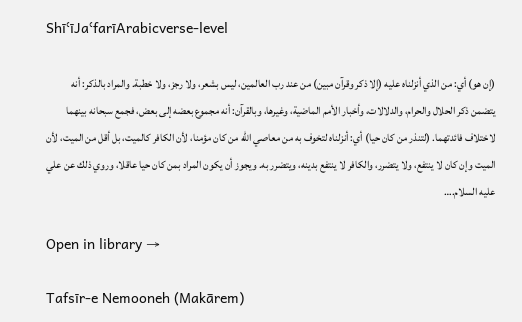ShīʿīJaʿfarīArabicverse-level

(إن هو) أي: من الذي أنزلناه عليه (إلا ذكر وقرآن مبين) من عند رب العالمين، ليس بشعر، ولا رجز، ولا خطبة. والمراد بالذكر: أنه يتضمن ذكر الحلال والحرام، والدلالات، وأخبار الأمم الماضية، وغيرها، وبالقرآن: أنه مجموع بعضه إلى بعض، فجمع سبحانه بينهما لاختلاف فائدتهما. (لتنذر من كان حيا) أي: أنزلناه لتخوف به من معاصي الله من كان مؤمنا، لأن الكافر كالميت، بل أقل من الميت، لأن الميت وإن كان لا ينتفع، ولا يتضرر، والكافر لا ينتفع بدينه، ويتضرر به. ويجوز أن يكون المراد بمن كان حيا عاقلا، وروي ذلك عن علي عليه السلام.…

Open in library →

Tafsīr-e Nemooneh (Makārem)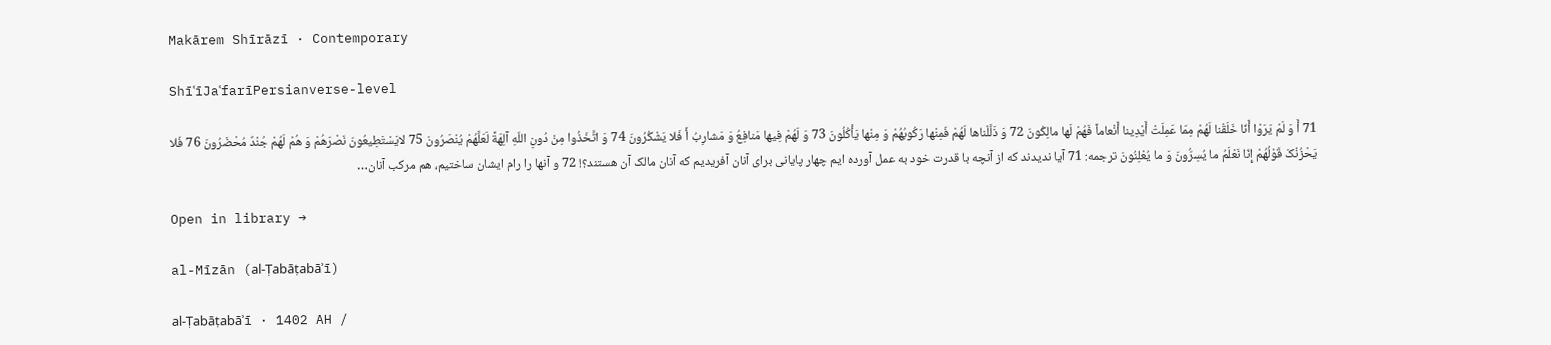Makārem Shīrāzī · Contemporary

ShīʿīJaʿfarīPersianverse-level

71 أَ وَ لَمْ یَرَوْا أَنّا خَلَقْنا لَهُمْ مِمّا عَمِلَتْ أَیْدِینا أَنْعاماً فَهُمْ لَها مالِکُونَ 72 وَ ذَلَّلْناها لَهُمْ فَمِنْها رَکُوبُهُمْ وَ مِنْها یَأْکُلُونَ 73 وَ لَهُمْ فِیها مَنافِعُ وَ مَشارِبُ أَ فَلا یَشْکُرُونَ 74 وَ اتَّخَذُوا مِنْ دُونِ اللّهِ آلِهَةً لَعَلَّهُمْ یُنْصَرُونَ 75 لایَسْتَطِیعُونَ نَصْرَهُمْ وَ هُمْ لَهُمْ جُنْدٌ مُحْضَرُونَ 76 فَلا یَحْزُنْکَ قَوْلُهُمْ إِنّا نَعْلَمُ ما یُسِرُّونَ وَ ما یُعْلِنُونَ ترجمه: 71 آیا ندیدند که از آنچه با قدرت خود به عمل آورده ایم چهار پایانى براى آنان آفریدیم که آنان مالک آن هستند؟! 72 و آنها را رام ایشان ساختیم، هم مرکب آنان…

Open in library →

al-Mīzān (al-Ṭabāṭabāʾī)

al-Ṭabāṭabāʾī · 1402 AH /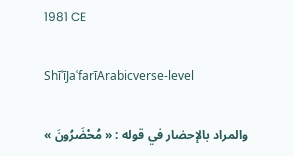1981 CE

ShīʿīJaʿfarīArabicverse-level

والمراد بالإحضار في قوله : « مُحْضَرُونَ »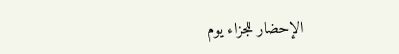الإحضار للجزاء يوم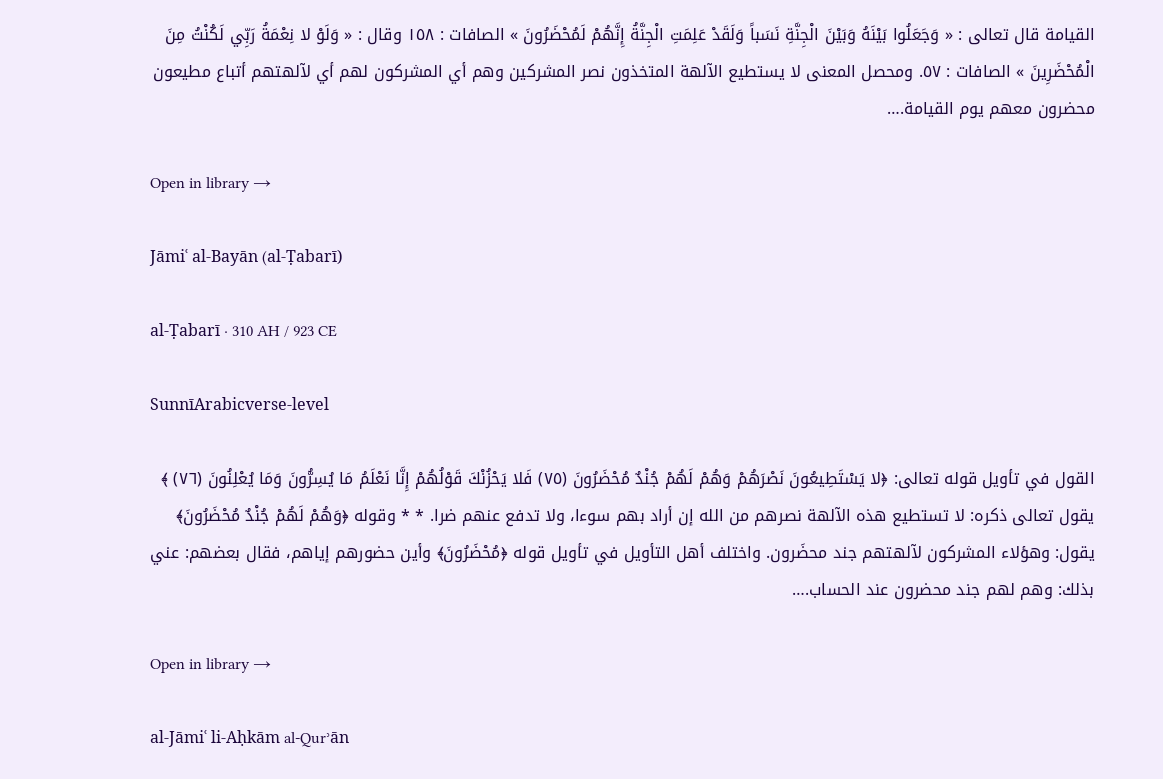القيامة قال تعالى : « وَجَعَلُوا بَيْنَهُ وَبَيْنَ الْجِنَّةِ نَسَباً وَلَقَدْ عَلِمَتِ الْجِنَّةُ إِنَّهُمْ لَمُحْضَرُونَ » الصافات : ١٥٨ وقال : « وَلَوْ لا نِعْمَةُ رَبِّي لَكُنْتُ مِنَ الْمُحْضَرِينَ » الصافات : ٥٧. ومحصل المعنى لا يستطيع الآلهة المتخذون نصر المشركين وهم أي المشركون لهم أي لآلهتهم أتباع مطيعون محضرون معهم يوم القيامة.…

Open in library →

Jāmiʿ al-Bayān (al-Ṭabarī)

al-Ṭabarī · 310 AH / 923 CE

SunnīArabicverse-level

القول في تأويل قوله تعالى: ﴿لا يَسْتَطِيعُونَ نَصْرَهُمْ وَهُمْ لَهُمْ جُنْدٌ مُحْضَرُونَ (٧٥) فَلا يَحْزُنْكَ قَوْلُهُمْ إِنَّا نَعْلَمُ مَا يُسِرُّونَ وَمَا يُعْلِنُونَ (٧٦) ﴾ يقول تعالى ذكره: لا تستطيع هذه الآلهة نصرهم من الله إن أراد بهم سوءا، ولا تدفع عنهم ضرا. * * وقوله ﴿وَهُمْ لَهُمْ جُنْدٌ مُحْضَرُونَ﴾ يقول: وهؤلاء المشركون لآلهتهم جند محضَرون. واختلف أهل التأويل في تأويل قوله ﴿مُحْضَرُونَ﴾ وأين حضورهم إياهم، فقال بعضهم: عني بذلك: وهم لهم جند محضرون عند الحساب.…

Open in library →

al-Jāmiʿ li-Aḥkām al-Qurʾān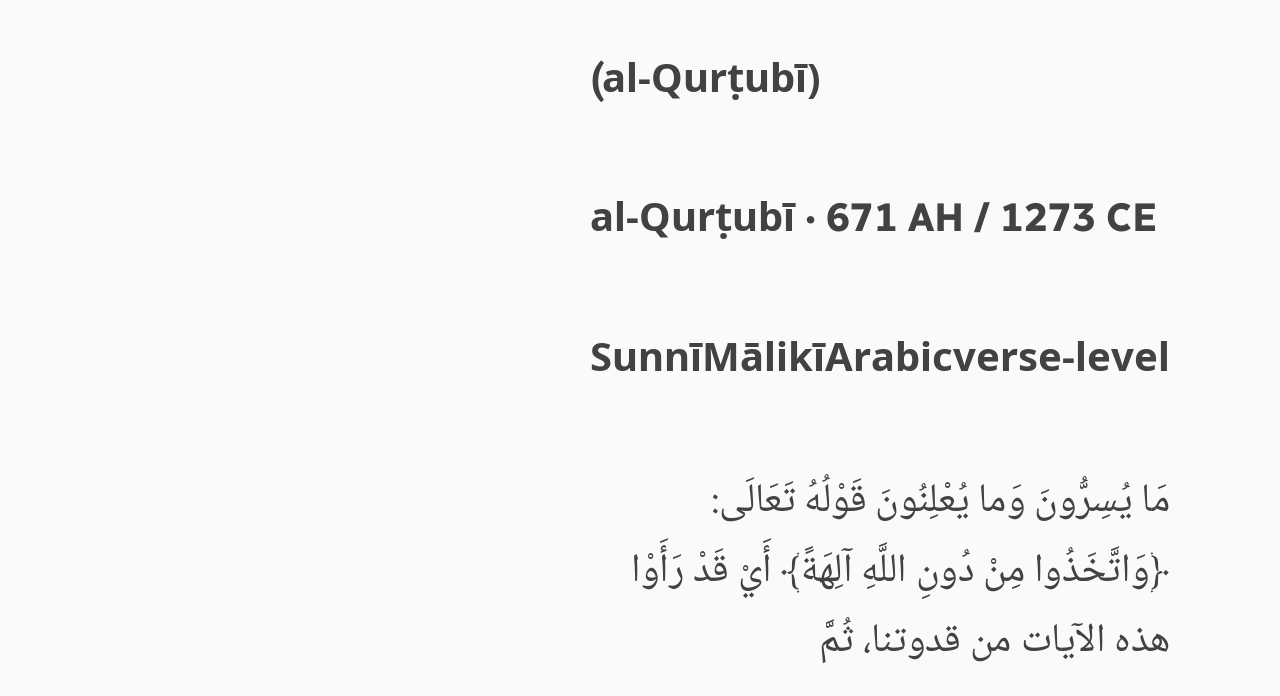(al-Qurṭubī)

al-Qurṭubī · 671 AH / 1273 CE

SunnīMālikīArabicverse-level

مَا يُسِرُّونَ وَما يُعْلِنُونَ قَوْلُهُ تَعَالَى: ﴿وَاتَّخَذُوا مِنْ دُونِ اللَّهِ آلِهَةً﴾ أَيْ قَدْ رَأَوْا هذه الآيات من قدوتنا، ثُمَّ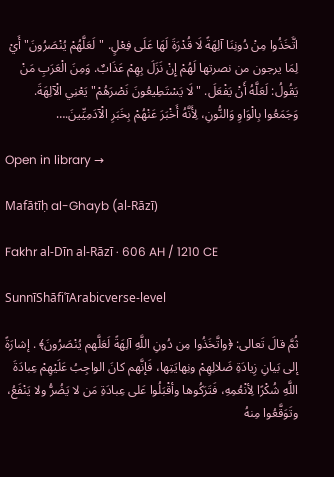اتَّخَذُوا مِنْ دُونِنَا آلِهَةً لَا قُدْرَةَ لَهَا عَلَى فِعْلٍ. "لَعَلَّهُمْ يُنْصَرُونَ" أَيْ لِمَا يرجون من نصرتها لَهُمْ إِنْ نَزَلَ بِهِمْ عَذَابٌ. وَمِنَ الْعَرَبِ مَنْ يَقُولُ: لَعَلَّهُ أَنْ يَفْعَلَ. "لَا يَسْتَطِيعُونَ نَصْرَهُمْ" يَعْنِي الْآلِهَةَ. وَجَمَعُوا بِالْوَاوِ وَالنُّونِ، لِأَنَّهُ أَخْبَرَ عَنْهُمْ بِخَبَرِ الْآدَمِيِّينَ.…

Open in library →

Mafātīḥ al-Ghayb (al-Rāzī)

Fakhr al-Dīn al-Rāzī · 606 AH / 1210 CE

SunnīShāfiʿīArabicverse-level

ثُمَّ قالَ تَعالى: ﴿واتَّخَذُوا مِن دُونِ اللَّهِ آلِهَةً لَعَلَّهم يُنْصَرُونَ﴾ . إشارَةً إلى بَيانِ زِيادَةِ ضَلالِهِمْ ونِهايَتِها، فَإنَّهم كانَ الواجِبُ عَلَيْهِمْ عِبادَةَ اللَّهِ شُكْرًا لِأنْعُمِهِ، فَتَرَكُوها وأقْبَلُوا عَلى عِبادَةِ مَن لا يَضُرُّ ولا يَنْفَعُ، وتَوَقَّعُوا مِنهُ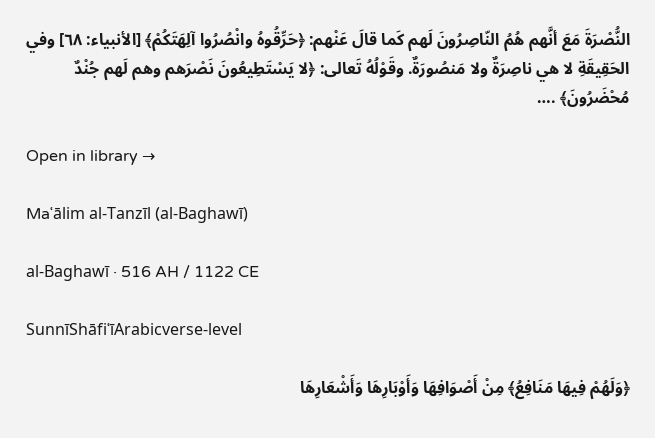النُّصْرَةَ مَعَ أنَّهم هُمُ النّاصِرُونَ لَهم كَما قالَ عَنْهم: ﴿حَرِّقُوهُ وانْصُرُوا آلِهَتَكُمْ﴾ [الأنبياء: ٦٨] وفي الحَقِيقَةِ لا هي ناصِرَةٌ ولا مَنصُورَةٌ. وقَوْلُهُ تَعالى: ﴿لا يَسْتَطِيعُونَ نَصْرَهم وهم لَهم جُنْدٌ مُحْضَرُونَ﴾ .…

Open in library →

Maʿālim al-Tanzīl (al-Baghawī)

al-Baghawī · 516 AH / 1122 CE

SunnīShāfiʿīArabicverse-level

﴿وَلَهُمْ فِيهَا مَنَافِعُ﴾ مِنْ أَصْوَافِهَا وَأَوْبَارِهَا وَأَشْعَارِهَا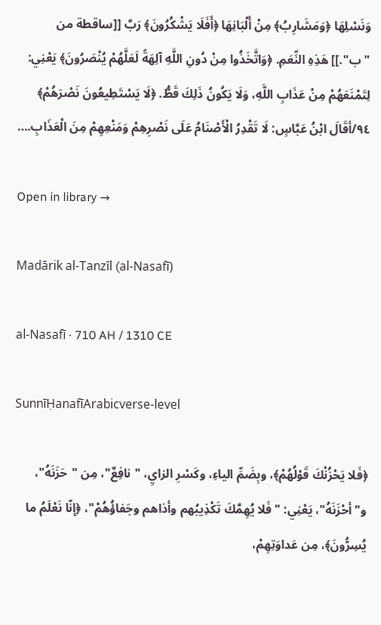وَنَسْلِهَا ﴿وَمَشَارِبُ﴾ مِنْ أَلْبَانِهَا ﴿أَفَلَا يَشْكُرُونَ﴾ رَبَّ [[ساقطة من "ب".]] هَذِهِ النِّعَمِ. ﴿وَاتَّخَذُوا مِنْ دُونِ اللَّهِ آلِهَةً لَعَلَّهُمْ يُنْصَرُونَ﴾ يَعْنِي: لِتَمْنَعَهُمْ مِنْ عَذَابِ اللَّهِ، وَلَا يَكُونُ ذَلِكَ قَطُّ. ﴿لَا يَسْتَطِيعُونَ نَصْرَهُمْ﴾ ٩٤/أقَالَ ابْنُ عَبَّاسٍ: لَا تَقْدِرُ الْأَصْنَامُ عَلَى نَصْرِهِمْ وَمَنْعِهِمْ مِنَ الْعَذَابِ.…

Open in library →

Madārik al-Tanzīl (al-Nasafī)

al-Nasafī · 710 AH / 1310 CE

SunnīḤanafīArabicverse-level

﴿فَلا يَحْزُنْكَ قَوْلُهُمْ﴾، وبِضَمِّ الياءِ، وكَسْرِ الزايِ، "نافِعٌ"، مِن "حَزَنَهُ"، و"أحْزَنَهُ"، يَعْنِي: "فَلا يُهِمَّكَ تَكْذِيبُهم وأذاهم وجَفاؤُهُمْ"، ﴿إنّا نَعْلَمُ ما يُسِرُّونَ﴾، مِن عَداوَتِهِمْ،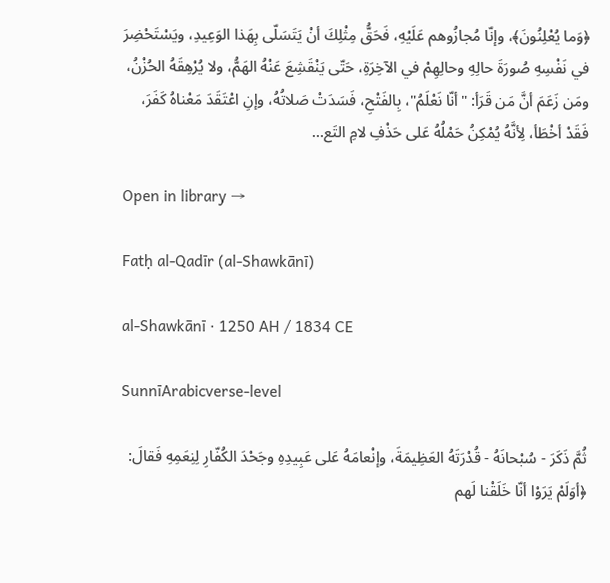﴿وَما يُعْلِنُونَ﴾، وإنّا مُجازُوهم عَلَيْهِ، فَحَقُّ مِثْلِكَ أنْ يَتَسَلّى بِهَذا الوَعِيدِ، ويَسْتَحْضِرَ في نَفْسِهِ صُورَةَ حالِهِ وحالِهِمْ في الآخِرَةِ، حَتّى يَنْقَشِعَ عَنْهُ الهَمُّ، ولا يُرْهِقَهُ الحُزْنُ، ومَن زَعَمَ أنَّ مَن قَرَأ: "أنّا نَعْلَمُ"، بِالفَتْحِ، فَسَدَتْ صَلاتُهُ، وإنِ اعْتَقَدَ مَعْناهُ كَفَرَ، فَقَدْ أخْطَأ، لِأنَّهُ يُمْكِنُ حَمْلُهُ عَلى حَذْفِ لامِ التَع…

Open in library →

Fatḥ al-Qadīr (al-Shawkānī)

al-Shawkānī · 1250 AH / 1834 CE

SunnīArabicverse-level

ثُمَّ ذَكَرَ - سُبْحانَهُ - قُدْرَتَهُ العَظِيمَةَ، وإنْعامَهُ عَلى عَبِيدِهِ وجَحْدَ الكُفّارِ لِنِعَمِهِ فَقالَ: ﴿أوَلَمْ يَرَوْا أنّا خَلَقْنا لَهم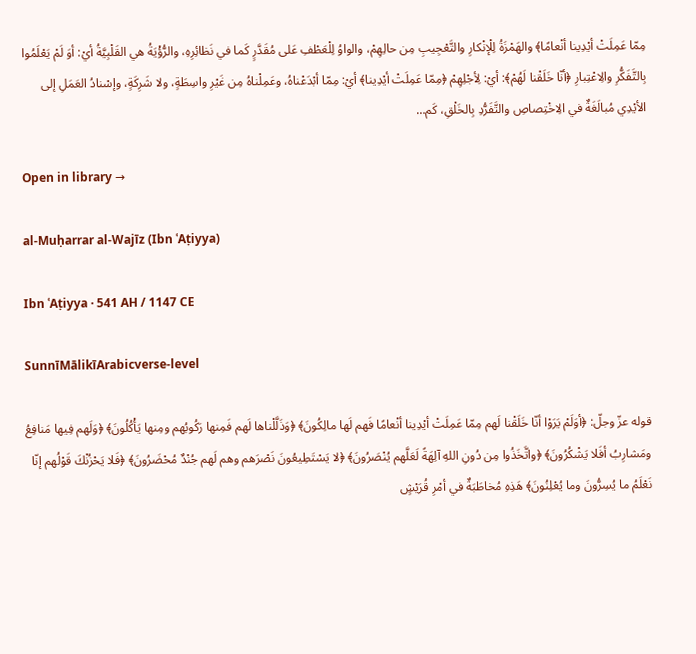مِمّا عَمِلَتْ أيْدِينا أنْعامًا﴾ والهَمْزَةُ لِلْإنْكارِ والتَّعْجِيبِ مِن حالِهِمْ، والواوُ لِلْعَطْفِ عَلى مُقَدَّرٍ كَما في نَظائِرِهِ، والرُّؤْيَةُ هي القَلْبِيَّةُ أيْ: أوَ لَمْ يَعْلَمُوا بِالتَّفَكُّرِ والِاعْتِبارِ ﴿أنّا خَلَقْنا لَهُمْ﴾: أيْ: لِأجْلِهِمْ ﴿مِمّا عَمِلَتْ أيْدِينا﴾ أيْ: مِمّا أبْدَعْناهُ، وعَمِلْناهُ مِن غَيْرِ واسِطَةٍ، ولا شَرِكَةٍ، وإسْنادُ العَمَلِ إلى الأيْدِي مُبالَغَةٌ في الِاخْتِصاصِ والتَّفَرُّدِ بِالخَلْقِ، كَم…

Open in library →

al-Muḥarrar al-Wajīz (Ibn ʿAṭiyya)

Ibn ʿAṭiyya · 541 AH / 1147 CE

SunnīMālikīArabicverse-level

قوله عزّ وجلّ: ﴿أوَلَمْ يَرَوْا أنّا خَلَقْنا لَهم مِمّا عَمِلَتْ أيْدِينا أنْعامًا فَهم لَها مالِكُونَ﴾ ﴿وَذَلَّلْناها لَهم فَمِنها رَكُوبُهم ومِنها يَأْكُلُونَ﴾ ﴿وَلَهم فِيها مَنافِعُ ومَشارِبُ أفَلا يَشْكُرُونَ﴾ ﴿واتَّخَذُوا مِن دُونِ اللهِ آلِهَةً لَعَلَّهم يُنْصَرُونَ﴾ ﴿لا يَسْتَطِيعُونَ نَصْرَهم وهم لَهم جُنْدٌ مُحْضَرُونَ﴾ ﴿فَلا يَحْزُنْكَ قَوْلُهم إنّا نَعْلَمُ ما يُسِرُّونَ وما يُعْلِنُونَ﴾ هَذِهِ مُخاطَبَةٌ في أمْرِ قُرَيْشٍ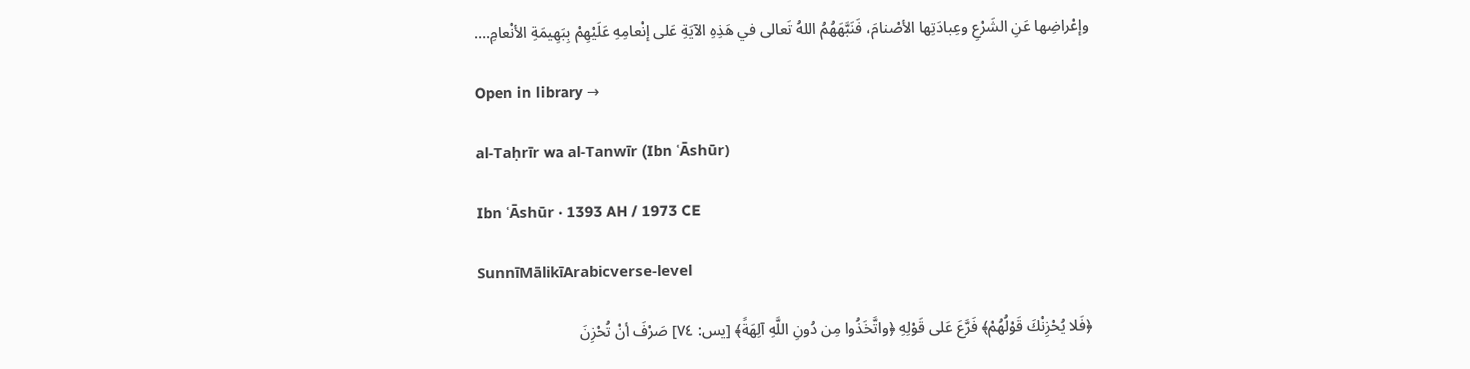وإعْراضِها عَنِ الشَرْعِ وعِبادَتِها الأصْنامَ، فَنَبَّهَهُمُ اللهُ تَعالى في هَذِهِ الآيَةِ عَلى إنْعامِهِ عَلَيْهِمْ بِبَهِيمَةِ الأنْعامِ.…

Open in library →

al-Taḥrīr wa al-Tanwīr (Ibn ʿĀshūr)

Ibn ʿĀshūr · 1393 AH / 1973 CE

SunnīMālikīArabicverse-level

﴿فَلا يُحْزِنْكَ قَوْلُهُمْ﴾ فَرَّعَ عَلى قَوْلِهِ ﴿واتَّخَذُوا مِن دُونِ اللَّهِ آلِهَةً﴾ [يس: ٧٤] صَرْفَ أنْ تُحْزِنَ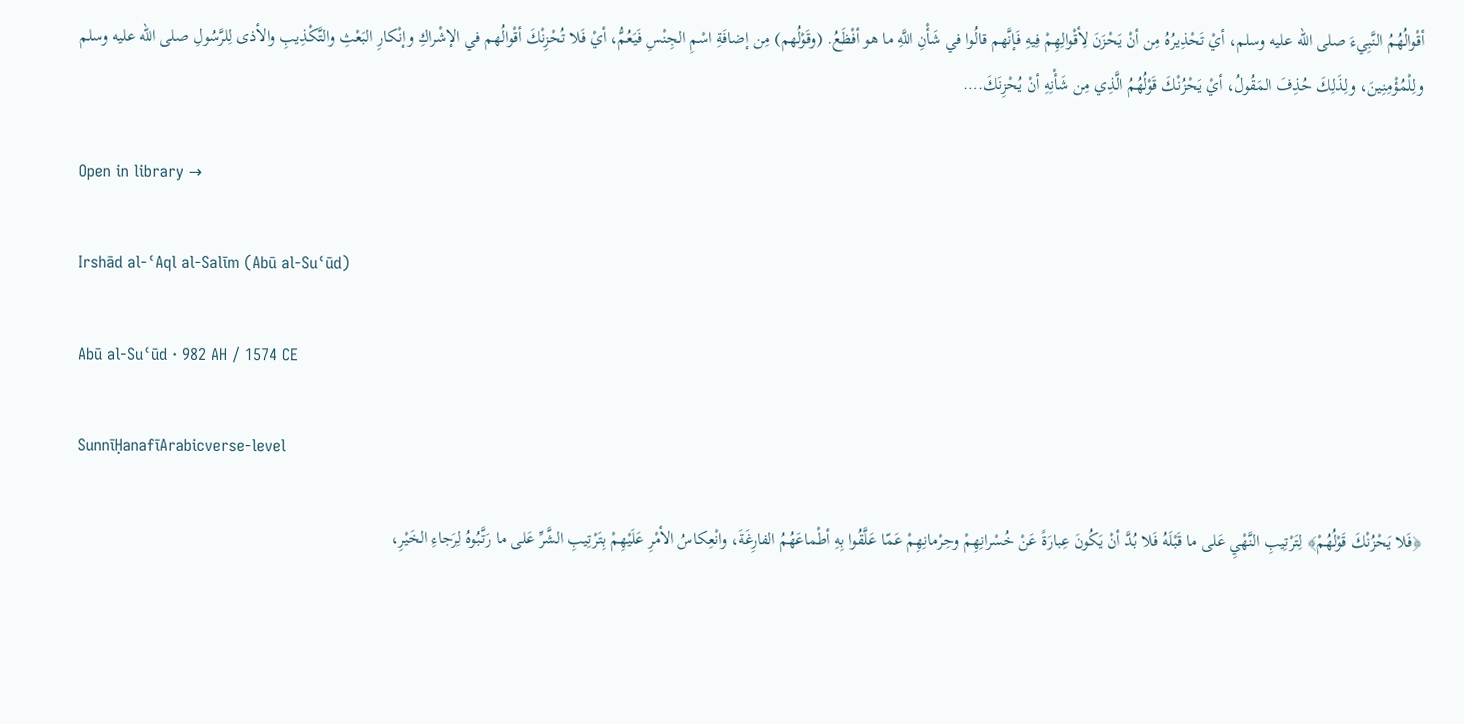أقْوالُهُمُ النَّبِيءَ صلى الله عليه وسلم، أيْ تَحْذِيرُهُ مِن أنْ يَحْزَنَ لِأقْوالِهِمْ فِيهِ فَإنَّهم قالُوا في شَأْنِ اللَّهِ ما هو أفْظَعُ. (وقَوْلُهم) مِن إضافَةِ اسْمِ الجِنْسِ فَيَعُمُّ، أيْ فَلا تُحْزِنْكَ أقْوالُهم في الإشْراكِ وإنْكارِ البَعْثِ والتَّكْذِيبِ والأذى لِلرَّسُولِ صلى الله عليه وسلم ولِلْمُؤْمِنِينَ، ولِذَلِكَ حُذِفَ المَقُولُ، أيْ يَحْزُنْكَ قَوْلُهُمُ الَّذِي مِن شَأْنِهِ أنْ يُحْزِنَكَ.…

Open in library →

Irshād al-ʿAql al-Salīm (Abū al-Suʿūd)

Abū al-Suʿūd · 982 AH / 1574 CE

SunnīḤanafīArabicverse-level

﴿فَلا يَحْزُنْكَ قَوْلُهُمْ﴾ لِتَرْتِيبِ النَّهْيِ عَلى ما قَبْلَهُ فَلا بُدَّ أنْ يَكُونَ عِبارَةً عَنْ خُسْرانِهِمْ وحِرْمانِهِمْ عَمّا عَلَّقُوا بِهِ أطْماعَهُمُ الفارِغَةَ، وانْعِكاسُ الأمْرِ عَلَيْهِمْ بِتَرْتِيبِ الشَّرِّ عَلى ما رَتَّبُوهُ لِرَجاءِ الخَيْرِ،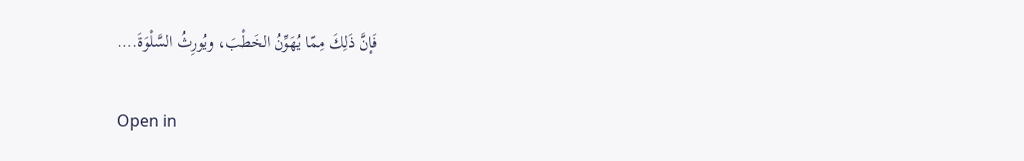فَإنَّ ذَلِكَ مِمّا يُهَوِّنُ الخَطْبَ، ويُورِثُ السَّلْوَةَ.…

Open in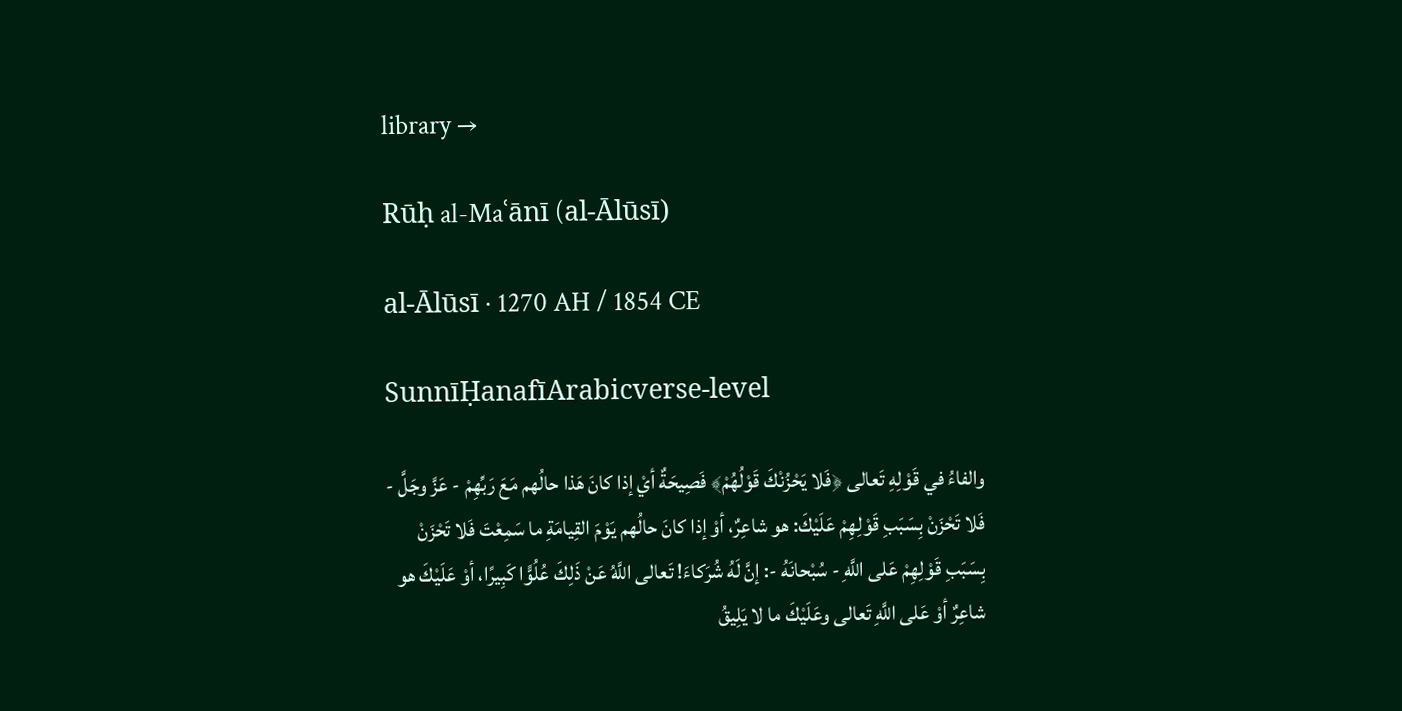library →

Rūḥ al-Maʿānī (al-Ālūsī)

al-Ālūsī · 1270 AH / 1854 CE

SunnīḤanafīArabicverse-level

والفاءُ في قَوْلِهِ تَعالى ﴿فَلا يَحْزُنْكَ قَوْلُهُمْ﴾ فَصِيحَةٌ أيْ إذا كانَ هَذا حالُهم مَعَ رَبِّهِمْ - عَزَّ وجَلَّ - فَلا تَحْزَنْ بِسَبَبِ قَوْلِهِمْ عَلَيْكَ: هو شاعِرٌ، أوْ إذا كانَ حالُهم يَوْمَ القِيامَةِ ما سَمِعْتَ فَلا تَحْزَنْ بِسَبَبِ قَوْلِهِمْ عَلى اللَّهِ - سُبْحانَهُ -: إنَّ لَهُ شُرَكاءَ! تَعالى اللَّهُ عَنْ ذَلِكَ عُلُوًّا كَبِيرًا، أوْ عَلَيْكَ هو شاعِرٌ أوْ عَلى اللَّهِ تَعالى وعَلَيْكَ ما لا يَلِيقُ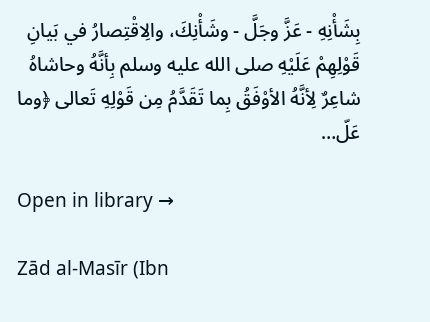بِشَأْنِهِ - عَزَّ وجَلَّ - وشَأْنِكَ، والِاقْتِصارُ في بَيانِ قَوْلِهِمْ عَلَيْهِ صلى الله عليه وسلم بِأنَّهُ وحاشاهُ شاعِرٌ لِأنَّهُ الأوْفَقُ بِما تَقَدَّمُ مِن قَوْلِهِ تَعالى ﴿وما عَلّ…

Open in library →

Zād al-Masīr (Ibn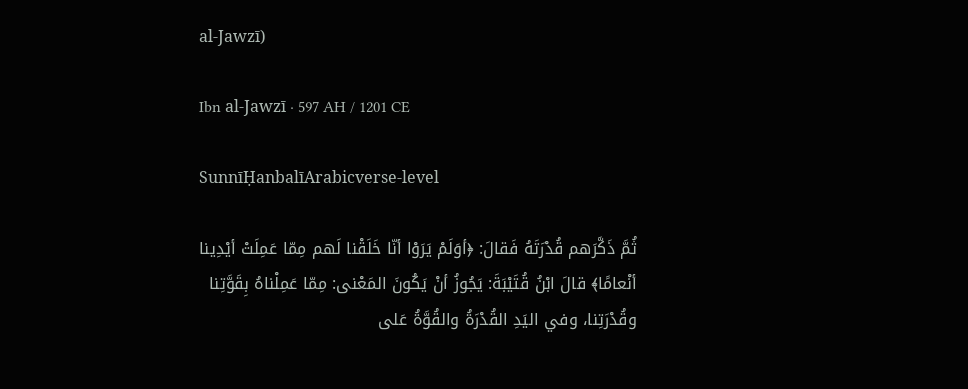al-Jawzī)

Ibn al-Jawzī · 597 AH / 1201 CE

SunnīḤanbalīArabicverse-level

ثُمَّ ذَكَّرَهم قُدْرَتَهُ فَقالَ: ﴿أوَلَمْ يَرَوْا أنّا خَلَقْنا لَهم مِمّا عَمِلَتْ أيْدِينا أنْعامًا﴾ قالَ ابْنُ قُتَيْبَةَ: يَجُوزُ أنْ يَكُونَ المَعْنى: مِمّا عَمِلْناهُ بِقَوَّتِنا وقُدْرَتِنا، وفي اليَدِ القُدْرَةُ والقُوَّةُ عَلى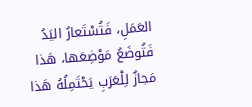العَمَلِ، فَتُسْتَعارُ اليَدُ فَتُوضَعُ مَوْضِعَها، هَذا مَجازٌ لِلْعَرَبِ يَحْتَمِلُهُ هَذا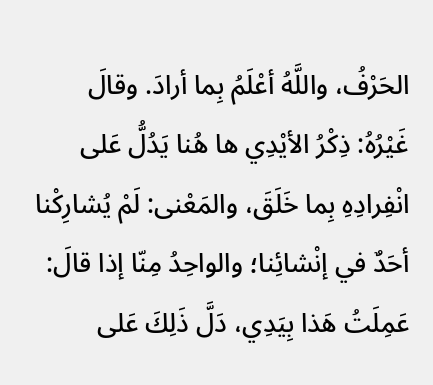الحَرْفُ، واللَّهُ أعْلَمُ بِما أرادَ. وقالَ غَيْرُهُ: ذِكْرُ الأيْدِي ها هُنا يَدُلُّ عَلى انْفِرادِهِ بِما خَلَقَ، والمَعْنى: لَمْ يُشارِكْنا أحَدٌ في إنْشائِنا؛ والواحِدُ مِنّا إذا قالَ: عَمِلَتُ هَذا بِيَدِي، دَلَّ ذَلِكَ عَلى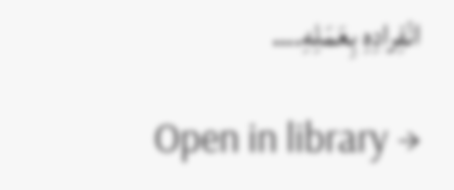انْفِرادِهِ بِعَمَلِهِ.…

Open in library →